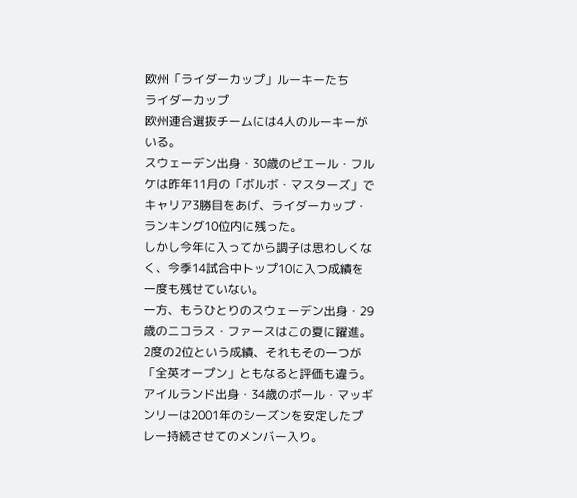欧州「ライダーカップ」ルーキーたち
ライダーカップ
欧州連合選抜チームには4人のルーキーがいる。
スウェーデン出身・30歳のピエール・フルケは昨年11月の「ボルボ・マスターズ」でキャリア3勝目をあげ、ライダーカップ・ランキング10位内に残った。
しかし今年に入ってから調子は思わしくなく、今季14試合中トップ10に入つ成績を一度も残せていない。
一方、もうひとりのスウェーデン出身・29歳のニコラス・ファースはこの夏に躍進。
2度の2位という成績、それもその一つが「全英オープン」ともなると評価も違う。
アイルランド出身・34歳のポール・マッギンリーは2001年のシーズンを安定したプレー持続させてのメンバー入り。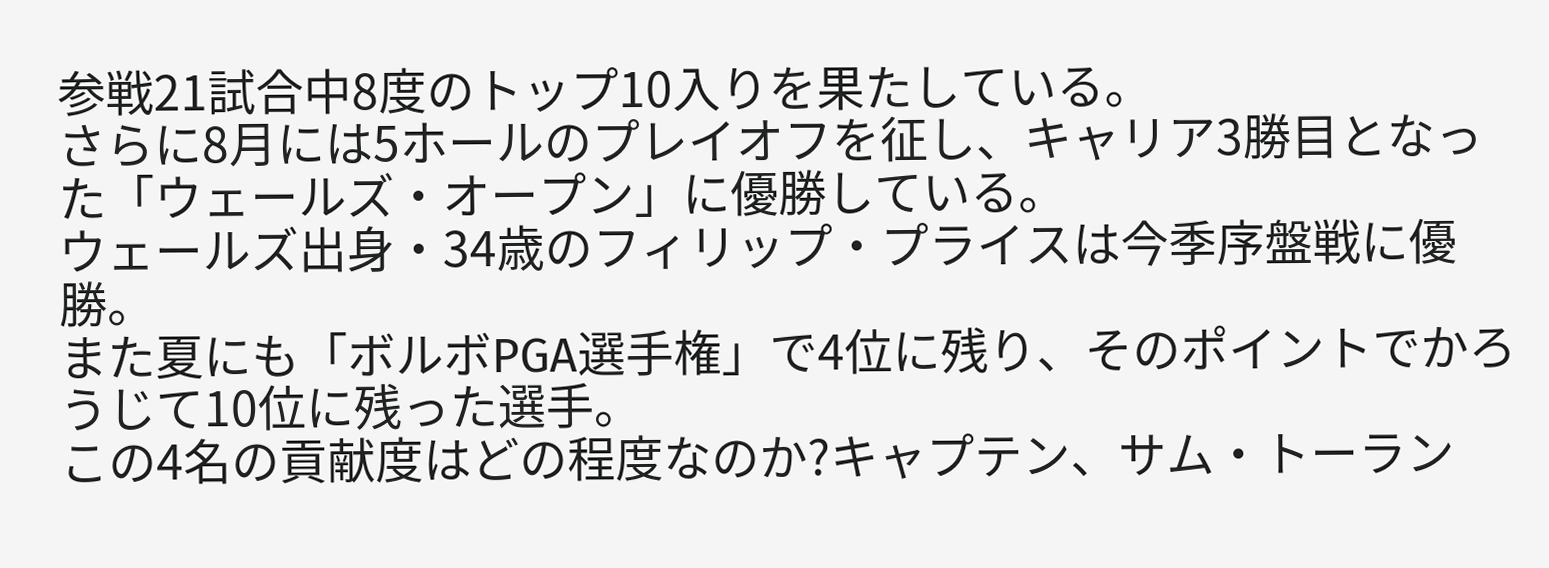参戦21試合中8度のトップ10入りを果たしている。
さらに8月には5ホールのプレイオフを征し、キャリア3勝目となった「ウェールズ・オープン」に優勝している。
ウェールズ出身・34歳のフィリップ・プライスは今季序盤戦に優勝。
また夏にも「ボルボPGA選手権」で4位に残り、そのポイントでかろうじて10位に残った選手。
この4名の貢献度はどの程度なのか?キャプテン、サム・トーラン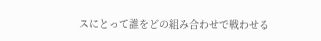スにとって誰をどの組み合わせで戦わせる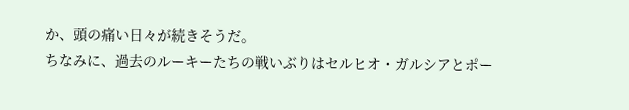か、頭の痛い日々が続きそうだ。
ちなみに、過去のルーキーたちの戦いぶりはセルヒオ・ガルシアとポー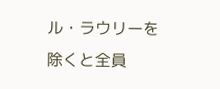ル・ラウリーを除くと全員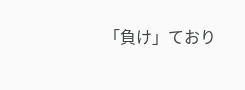「負け」ており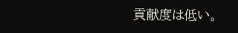貢献度は低い。